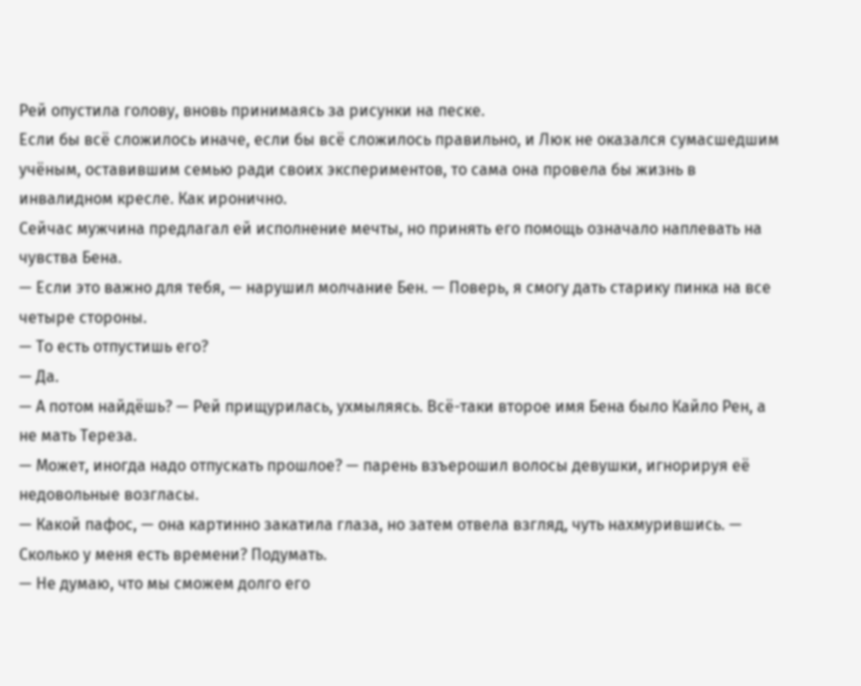Рей опустила голову, вновь принимаясь за рисунки на песке.
Если бы всё сложилось иначе, если бы всё сложилось правильно, и Люк не оказался сумасшедшим учёным, оставившим семью ради своих экспериментов, то сама она провела бы жизнь в инвалидном кресле. Как иронично.
Сейчас мужчина предлагал ей исполнение мечты, но принять его помощь означало наплевать на чувства Бена.
— Если это важно для тебя, — нарушил молчание Бен. — Поверь, я смогу дать старику пинка на все четыре стороны.
— То есть отпустишь его?
— Да.
— А потом найдёшь? — Рей прищурилась, ухмыляясь. Всё-таки второе имя Бена было Кайло Рен, а не мать Тереза.
— Может, иногда надо отпускать прошлое? — парень взъерошил волосы девушки, игнорируя её недовольные возгласы.
— Какой пафос, — она картинно закатила глаза, но затем отвела взгляд, чуть нахмурившись. — Сколько у меня есть времени? Подумать.
— Не думаю, что мы сможем долго его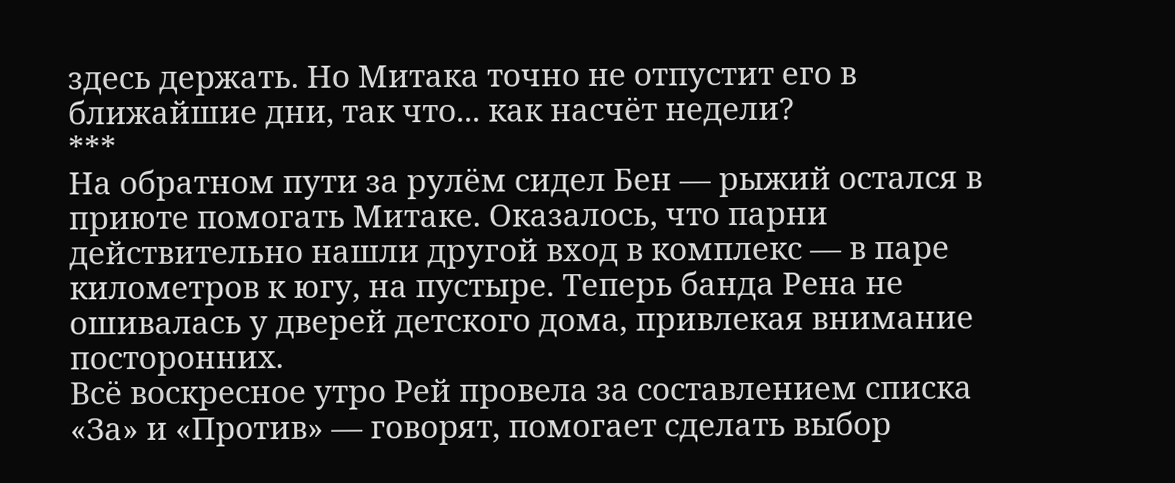здесь держать. Но Митака точно не отпустит его в ближайшие дни, так что... как насчёт недели?
***
На обратном пути за рулём сидел Бен — рыжий остался в приюте помогать Митаке. Оказалось, что парни действительно нашли другой вход в комплекс — в паре километров к югу, на пустыре. Теперь банда Рена не ошивалась у дверей детского дома, привлекая внимание посторонних.
Всё воскресное утро Рей провела за составлением списка «За» и «Против» — говорят, помогает сделать выбор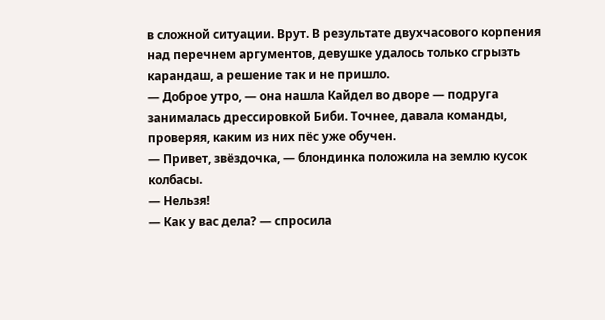в сложной ситуации. Врут. В результате двухчасового корпения над перечнем аргументов, девушке удалось только сгрызть карандаш, а решение так и не пришло.
— Доброе утро, — она нашла Кайдел во дворе — подруга занималась дрессировкой Биби. Точнее, давала команды, проверяя, каким из них пёс уже обучен.
— Привет, звёздочка, — блондинка положила на землю кусок колбасы.
— Нельзя!
— Как у вас дела? — спросила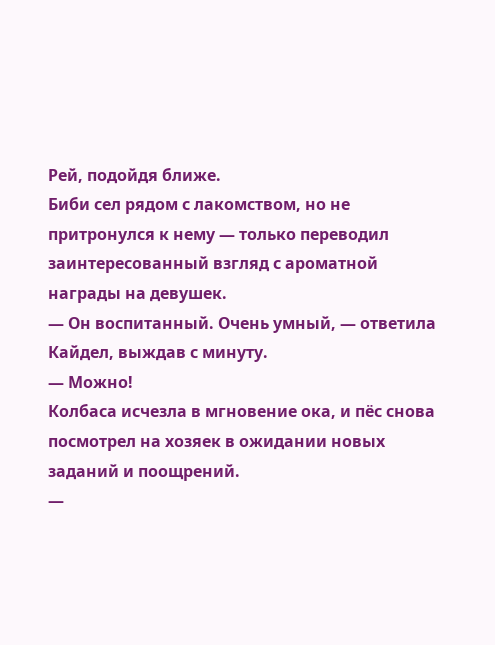Рей, подойдя ближе.
Биби сел рядом с лакомством, но не притронулся к нему — только переводил заинтересованный взгляд с ароматной награды на девушек.
— Он воспитанный. Очень умный, — ответила Кайдел, выждав с минуту.
— Можно!
Колбаса исчезла в мгновение ока, и пёс снова посмотрел на хозяек в ожидании новых заданий и поощрений.
—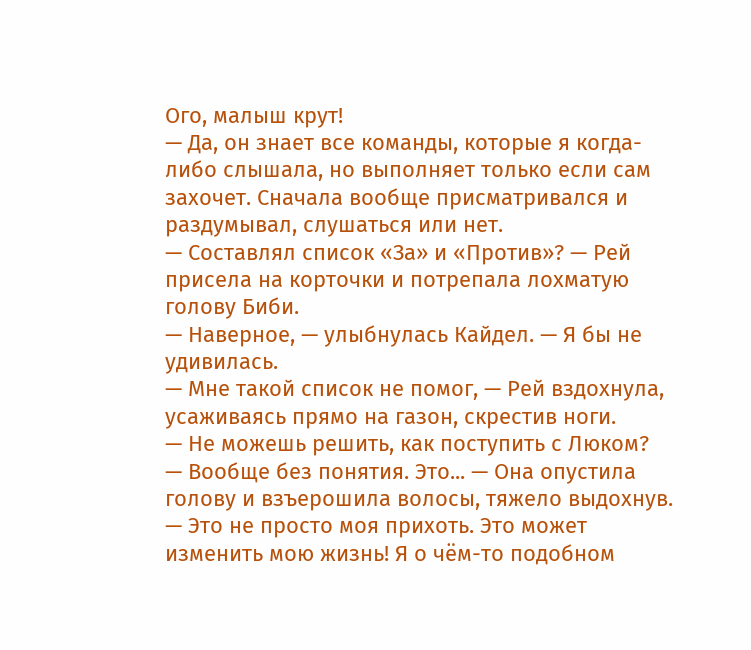Ого, малыш крут!
— Да, он знает все команды, которые я когда-либо слышала, но выполняет только если сам захочет. Сначала вообще присматривался и раздумывал, слушаться или нет.
— Составлял список «За» и «Против»? — Рей присела на корточки и потрепала лохматую голову Биби.
— Наверное, — улыбнулась Кайдел. — Я бы не удивилась.
— Мне такой список не помог, — Рей вздохнула, усаживаясь прямо на газон, скрестив ноги.
— Не можешь решить, как поступить с Люком?
— Вообще без понятия. Это... — Она опустила голову и взъерошила волосы, тяжело выдохнув. — Это не просто моя прихоть. Это может изменить мою жизнь! Я о чём-то подобном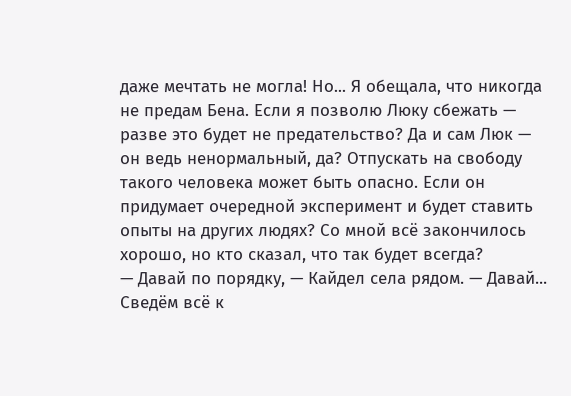даже мечтать не могла! Но... Я обещала, что никогда не предам Бена. Если я позволю Люку сбежать — разве это будет не предательство? Да и сам Люк — он ведь ненормальный, да? Отпускать на свободу такого человека может быть опасно. Если он придумает очередной эксперимент и будет ставить опыты на других людях? Со мной всё закончилось хорошо, но кто сказал, что так будет всегда?
— Давай по порядку, — Кайдел села рядом. — Давай... Сведём всё к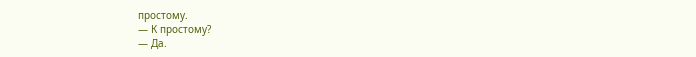простому.
— К простому?
— Да.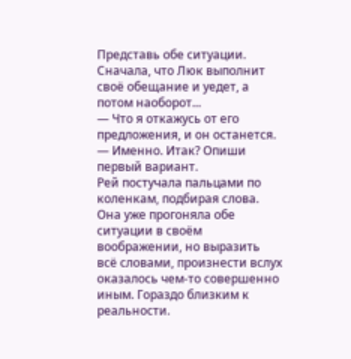Представь обе ситуации. Сначала, что Люк выполнит своё обещание и уедет, а потом наоборот...
— Что я откажусь от его предложения, и он останется.
— Именно. Итак? Опиши первый вариант.
Рей постучала пальцами по коленкам, подбирая слова. Она уже прогоняла обе ситуации в своём воображении, но выразить всё словами, произнести вслух оказалось чем-то совершенно иным. Гораздо близким к реальности.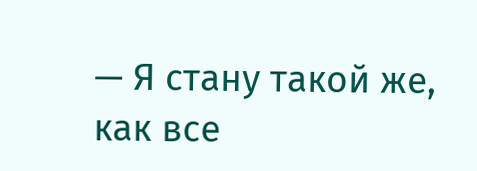— Я стану такой же, как все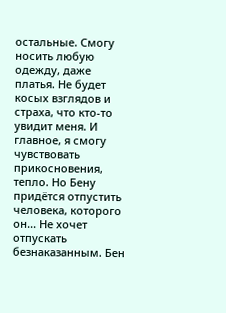остальные. Смогу носить любую одежду, даже платья. Не будет косых взглядов и страха, что кто-то увидит меня. И главное, я смогу чувствовать прикосновения, тепло. Но Бену придётся отпустить человека, которого он... Не хочет отпускать безнаказанным. Бен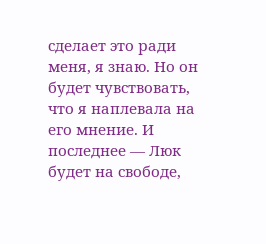сделает это ради меня, я знаю. Но он будет чувствовать, что я наплевала на его мнение. И последнее — Люк будет на свободе,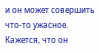и он может совершить что-то ужасное. Кажется, что он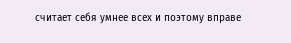считает себя умнее всех и поэтому вправе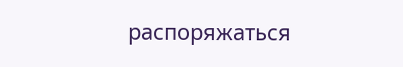распоряжаться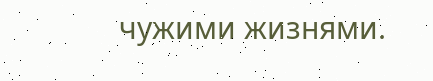чужими жизнями.